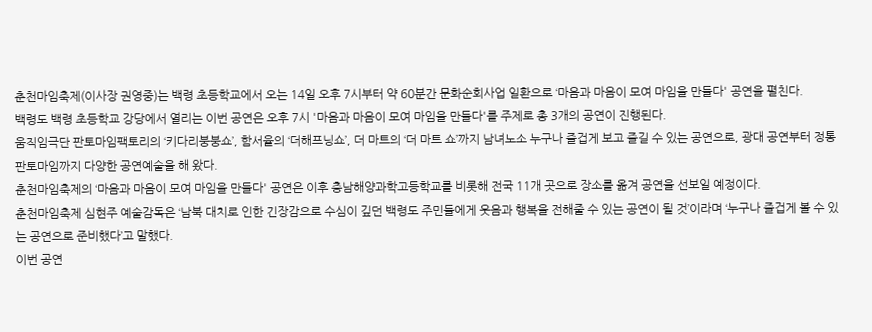춘천마임축제(이사장 권영중)는 백령 초등학교에서 오는 14일 오후 7시부터 약 60분간 문화순회사업 일환으로 ‘마음과 마음이 모여 마임을 만들다' 공연을 펼친다.
백령도 백령 초등학교 강당에서 열리는 이번 공연은 오후 7시 '마음과 마음이 모여 마임을 만들다'를 주제로 총 3개의 공연이 진행된다.
움직임극단 판토마임팩토리의 ‘키다리붕붕쇼’, 함서율의 ‘더해프닝쇼’, 더 마트의 ‘더 마트 쇼’까지 남녀노소 누구나 즐겁게 보고 즐길 수 있는 공연으로, 광대 공연부터 정통 판토마임까지 다양한 공연예술을 해 왔다.
춘천마임축제의 ‘마음과 마음이 모여 마임을 만들다' 공연은 이후 충남해양과학고등학교를 비롯해 전국 11개 곳으로 장소를 옮겨 공연을 선보일 예정이다.
춘천마임축제 심현주 예술감독은 ‘남북 대치로 인한 긴장감으로 수심이 깊던 백령도 주민들에게 웃음과 행복을 전해줄 수 있는 공연이 될 것’이라며 ‘누구나 즐겁게 볼 수 있는 공연으로 준비했다’고 말했다.
이번 공연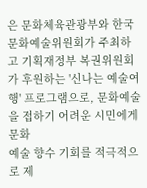은 문화체육관광부와 한국문화예술위원회가 주최하고 기획재정부 복권위원회가 후원하는 '신나는 예술여행' 프로그램으로, 문화예술을 접하기 어려운 시민에게 문화
예술 향수 기회를 적극적으로 제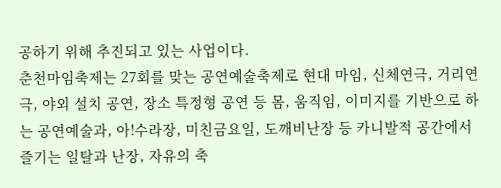공하기 위해 추진되고 있는 사업이다.
춘천마임축제는 27회를 맞는 공연예술축제로 현대 마임, 신체연극, 거리연극, 야외 설치 공연, 장소 특정형 공연 등 몸, 움직임, 이미지를 기반으로 하는 공연예술과, 아!수라장, 미친금요일, 도깨비난장 등 카니발적 공간에서 즐기는 일탈과 난장, 자유의 축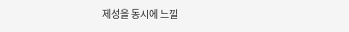제성을 동시에 느낄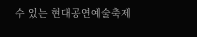수 있는 현대공연예술축제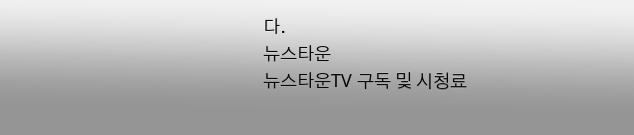다.
뉴스타운
뉴스타운TV 구독 및 시청료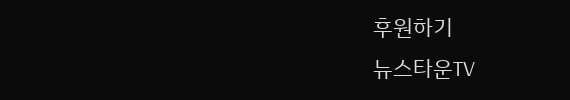후원하기
뉴스타운TV